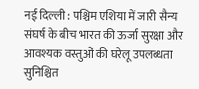नई दिल्ली : पश्चिम एशिया में जारी सैन्य संघर्ष के बीच भारत की ऊर्जा सुरक्षा और आवश्यक वस्तुओं की घरेलू उपलब्धता सुनिश्चित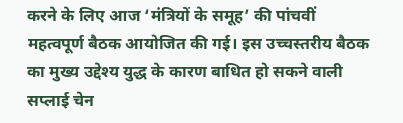करने के लिए आज ‘मंत्रियों के समूह’ की पांचवीं महत्वपूर्ण बैठक आयोजित की गई। इस उच्चस्तरीय बैठक का मुख्य उद्देश्य युद्ध के कारण बाधित हो सकने वाली सप्लाई चेन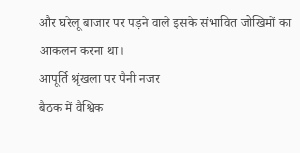और घरेलू बाजार पर पड़ने वाले इसके संभावित जोखिमों का आकलन करना था।
आपूर्ति श्रृंखला पर पैनी नजर
बैठक में वैश्विक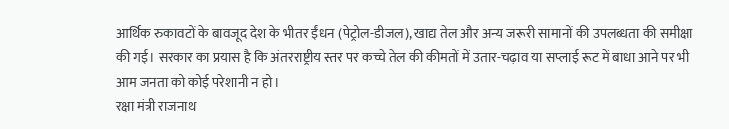आर्थिक रुकावटों के बावजूद देश के भीतर ईंधन (पेट्रोल-डीजल), खाद्य तेल और अन्य जरूरी सामानों की उपलब्धता की समीक्षा की गई। सरकार का प्रयास है कि अंतरराष्ट्रीय स्तर पर कच्चे तेल की कीमतों में उतार-चढ़ाव या सप्लाई रूट में बाधा आने पर भी आम जनता को कोई परेशानी न हो।
रक्षा मंत्री राजनाथ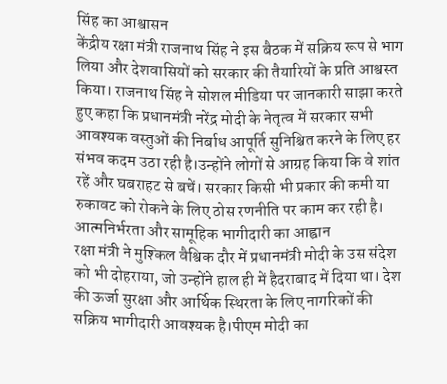सिंह का आश्वासन
केंद्रीय रक्षा मंत्री राजनाथ सिंह ने इस बैठक में सक्रिय रूप से भाग लिया और देशवासियों को सरकार की तैयारियों के प्रति आश्वस्त किया। राजनाथ सिंह ने सोशल मीडिया पर जानकारी साझा करते हुए कहा कि प्रधानमंत्री नरेंद्र मोदी के नेतृत्व में सरकार सभी आवश्यक वस्तुओं की निर्बाध आपूर्ति सुनिश्चित करने के लिए हर संभव कदम उठा रही है।उन्होंने लोगों से आग्रह किया कि वे शांत रहें और घबराहट से बचें। सरकार किसी भी प्रकार की कमी या रुकावट को रोकने के लिए ठोस रणनीति पर काम कर रही है।
आत्मनिर्भरता और सामूहिक भागीदारी का आह्वान
रक्षा मंत्री ने मुश्किल वैश्विक दौर में प्रधानमंत्री मोदी के उस संदेश को भी दोहराया, जो उन्होंने हाल ही में हैदराबाद में दिया था। देश की ऊर्जा सुरक्षा और आर्थिक स्थिरता के लिए नागरिकों की सक्रिय भागीदारी आवश्यक है।पीएम मोदी का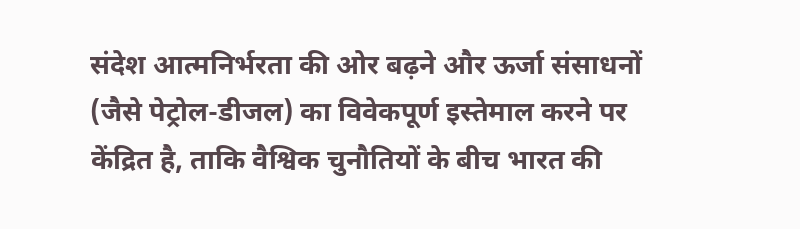संदेश आत्मनिर्भरता की ओर बढ़ने और ऊर्जा संसाधनों (जैसे पेट्रोल-डीजल) का विवेकपूर्ण इस्तेमाल करने पर केंद्रित है, ताकि वैश्विक चुनौतियों के बीच भारत की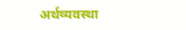अर्थव्यवस्था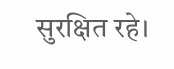सुरक्षित रहे।